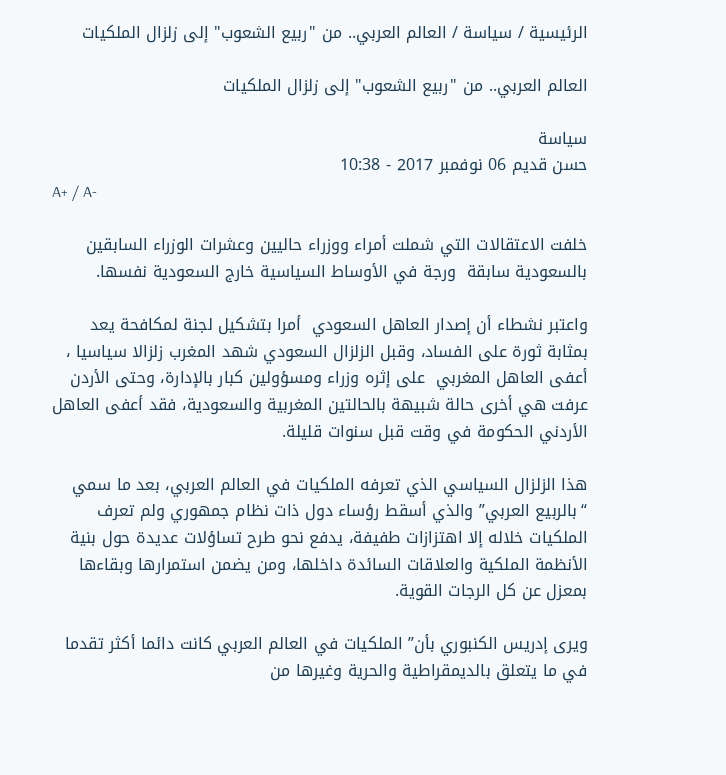الرئيسية / سياسة / العالم العربي.. من "ربيع الشعوب" إلى زلزال الملكيات

العالم العربي.. من "ربيع الشعوب" إلى زلزال الملكيات

سياسة
حسن قديم 06 نوفمبر 2017 - 10:38
A+ / A-

خلفت الاعتقالات التي شملت أمراء ووزراء حاليين وعشرات الوزراء السابقين بالسعودية سابقة  ورجة في الأوساط السياسية خارج السعودية نفسها.

واعتبر نشطاء أن إصدار العاهل السعودي  أمرا بتشكيل لجنة لمكافحة يعد بمثابة ثورة على الفساد، وقبل الزلزال السعودي شهد المغرب زلزالا سياسيا ، أعفى العاهل المغربي  على إثره وزراء ومسؤولين كبار بالإدارة، وحتى الأردن عرفت هي أخرى حالة شبيهة بالحالتين المغربية والسعودية، فقد أعفى العاهل الأردني الحكومة في وقت قبل سنوات قليلة.

هذا الزلزال السياسي الذي تعرفه الملكيات في العالم العربي، بعد ما سمي “بالربيع العربي” والذي أسقط رؤساء دول ذات نظام جمهوري ولم تعرف الملكيات خلاله إلا اهتزازات طفيفة، يدفع نحو طرح تساؤلات عديدة حول بنية الأنظمة الملكية والعلاقات السائدة داخلها، ومن يضمن استمرارها وبقاءها بمعزل عن كل الرجات القوية.

ويرى إدريس الكنبوري بأن” الملكيات في العالم العربي كانت دائما أكثر تقدما في ما يتعلق بالديمقراطية والحرية وغيرها من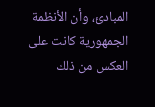المبادئ، وأن الأنظمة الجمهورية كانت على العكس من ذلك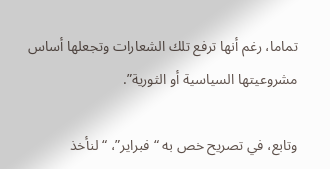تماما، رغم أنها ترفع تلك الشعارات وتجعلها أساس مشروعيتها السياسية أو الثورية”.

وتابع، في تصريح خص به “فبراير”، “لنأخذ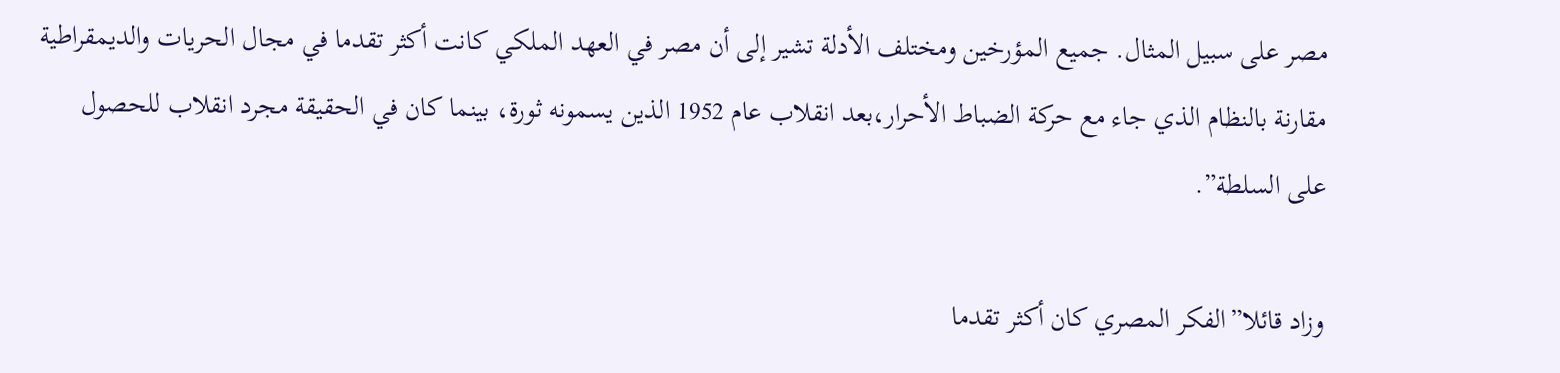مصر على سبيل المثال. جميع المؤرخين ومختلف الأدلة تشير إلى أن مصر في العهد الملكي كانت أكثر تقدما في مجال الحريات والديمقراطية مقارنة بالنظام الذي جاء مع حركة الضباط الأحرار،بعد انقلاب عام 1952 الذين يسمونه ثورة، بينما كان في الحقيقة مجرد انقلاب للحصول على السلطة”.

وزاد قائلا”الفكر المصري كان أكثر تقدما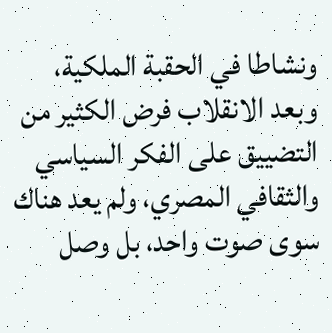ونشاطا في الحقبة الملكية، وبعد الانقلاب فرض الكثير من التضييق على الفكر السياسي والثقافي المصري، ولم يعد هناك سوى صوت واحد، بل وصل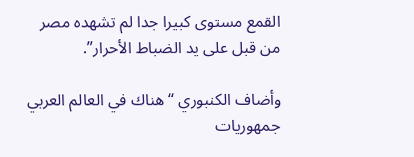القمع مستوى كبيرا جدا لم تشهده مصر من قبل على يد الضباط الأحرار”.

وأضاف الكنبوري “هناك في العالم العربي جمهوريات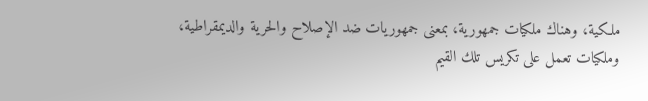ملكية، وهناك ملكيات جمهورية، بمعنى جمهوريات ضد الإصلاح والحرية والديمقراطية، وملكيات تعمل على تكريس تلك القيم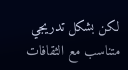لكن بشكل تدريجي متناسب مع الثقافات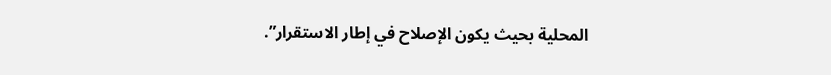المحلية بحيث يكون الإصلاح في إطار الاستقرار”.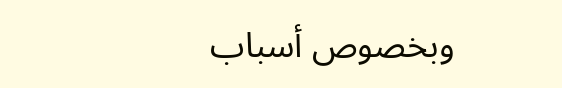وبخصوص أسباب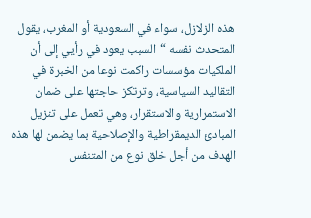هذه الزلازل، سواء في السعودية أو المغرب، يقول المتحدث نفسه “السبب يعود في رأيي إلى أن الملكيات مؤسسات راكمت نوعا من الخبرة في التقاليد السياسية، وترتكز حاجتها على ضمان الاستمرارية والاستقرار، وهي تعمل على تنزيل المبادئ الديمقراطية والإصلاحية بما يضمن لها هذه الهدف من أجل خلق نوع من المتنفس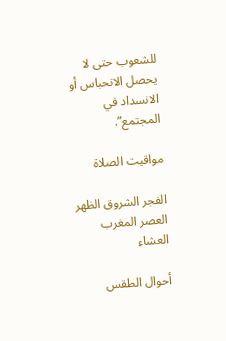للشعوب حتى لا يحصل الانحباس أو الانسداد في المجتمع”.

مواقيت الصلاة

الفجر الشروق الظهر
العصر المغرب العشاء

أحوال الطقس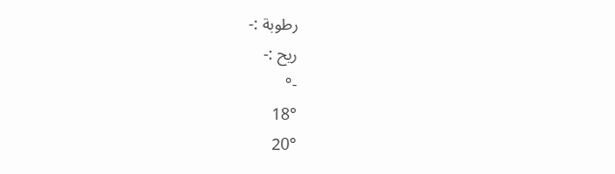رطوبة :-
ريح :-
-°
18°
20°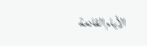الأيام القادمة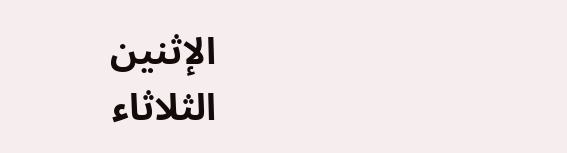الإثنين
الثلاثاء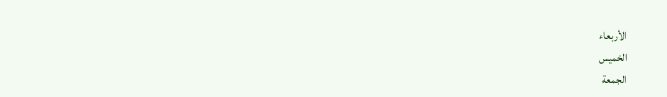الأربعاء
الخميس
الجمعة